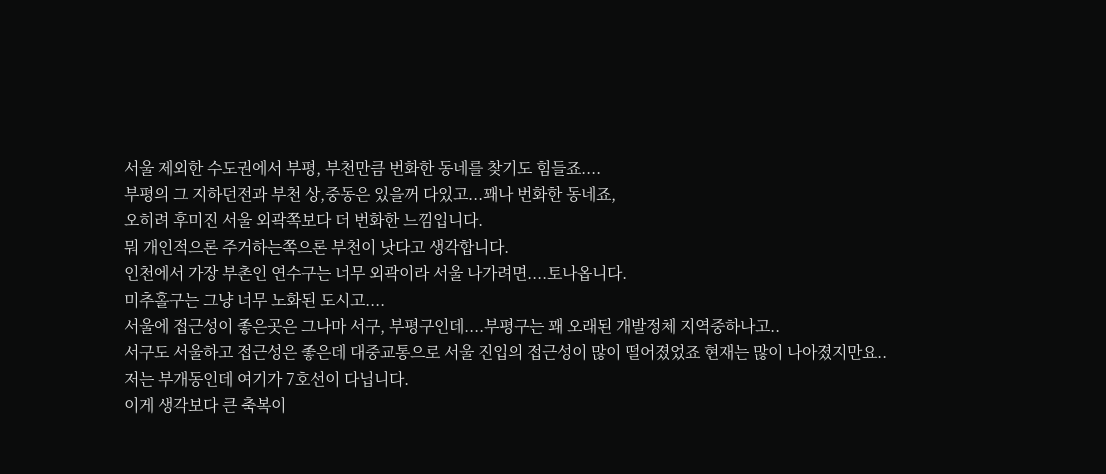서울 제외한 수도권에서 부평, 부천만큼 번화한 동네를 찾기도 힘들죠....
부평의 그 지하던전과 부천 상,중동은 있을꺼 다있고...꽤나 번화한 동네죠,
오히려 후미진 서울 외곽쪽보다 더 번화한 느낌입니다.
뭐 개인적으론 주거하는쪽으론 부천이 낫다고 생각합니다.
인천에서 가장 부촌인 연수구는 너무 외곽이라 서울 나가려면....토나옵니다.
미추홀구는 그냥 너무 노화된 도시고....
서울에 접근성이 좋은곳은 그나마 서구, 부평구인데....부평구는 꽤 오래된 개발정체 지역중하나고..
서구도 서울하고 접근성은 좋은데 대중교통으로 서울 진입의 접근성이 많이 떨어졌었죠 현재는 많이 나아졌지만요..
저는 부개동인데 여기가 7호선이 다닙니다.
이게 생각보다 큰 축복이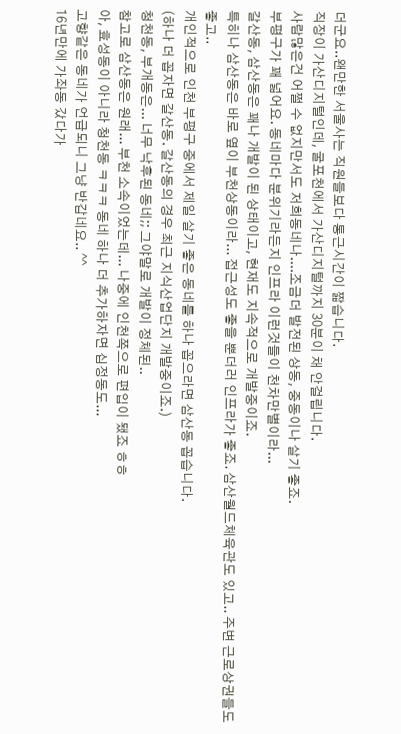더군요..왠만한 서울사는 직원들보다 통근시간이 짧습니다.
직장이 가산디지털인데, 굴포천에서 가산디지털까지 30분이 채 안걸립니다.
사람많은건 어쩔 수 없지만서도 저희동네나....조금더 발전된 상동, 중동이나 살기 좋죠.
부평구가 꽤 넓어요. 동네마다 분위기라든지 인프라 이런것들이 천차만별이라...
갈산동, 삼산동은 꽤나 개발이 된 상태이고, 현재도 지속적으로 개발중이죠.
특히나 삼산동은 바로 옆이 부천상동이라... 접근성도 좋을 뿐더러 인프라가 좋죠. 삼산월드체육관도 있고.. 주변 근로상권들도 좋고..
개인적으로 인천 부평구 중에서 제일 살기 좋은 동네를 하나 꼽으라면 삼산동 꼽습니다.
(하나 더 꼽자면 갈산동. 갈산동의 경우 최근 지식산업단지 개발중이죠.)
청천동, 부개동은... 너무 낙후된 동네;; 그야말로 개발이 정체된..
참고로 삼산동은 원래... 부천 소속이었는데... 나중에 인천쪽으로 편입이 됐죠 ㅎㅎ
아, 효성동이 아니라 청천동 ㅋㅋㅋ 동네 하나 더 추가하자면 십정동도...
고향같은 동네가 언급되니 그냥 반갑네요.. ^^
16년만에 가좌동 갔다가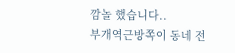깜놀 했습니다..
부개역근방쪽이 동네 전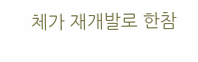체가 재개발로 한참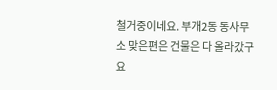철거중이네요. 부개2동 동사무소 맞은편은 건물은 다 올라갔구요